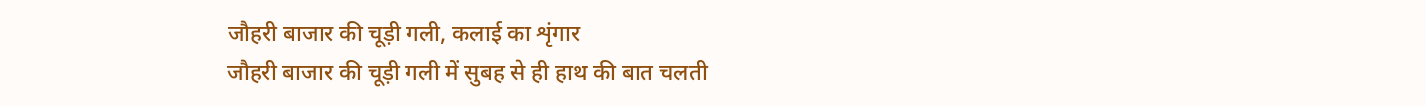जौहरी बाजार की चूड़ी गली, कलाई का शृंगार
जौहरी बाजार की चूड़ी गली में सुबह से ही हाथ की बात चलती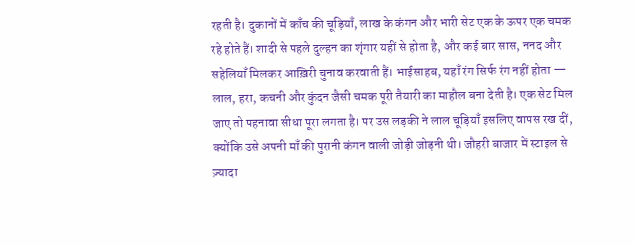रहती है। दुकानों में काँच की चूड़ियाँ, लाख के कंगन और भारी सेट एक के ऊपर एक चमक रहे होते हैं। शादी से पहले दुल्हन का शृंगार यहीं से होता है, और कई बार सास, ननद और सहेलियाँ मिलकर आख़िरी चुनाव करवाती हैं। भाईसाहब, यहाँ रंग सिर्फ रंग नहीं होता — लाल, हरा, कचनी और कुंदन जैसी चमक पूरी तैयारी का माहौल बना देती है। एक सेट मिल जाए तो पहनावा सीधा पूरा लगता है। पर उस लड़की ने लाल चूड़ियाँ इसलिए वापस रख दीं, क्योंकि उसे अपनी माँ की पुरानी कंगन वाली जोड़ी जोड़नी थी। जौहरी बाजार में स्टाइल से ज़्यादा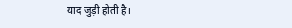याद जुड़ी होती है।